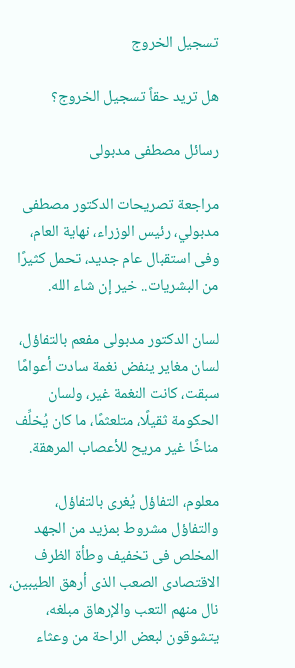تسجيل الخروج

هل تريد حقاً تسجيل الخروج؟

رسائل مصطفى مدبولى

مراجعة تصريحات الدكتور مصطفى مدبولي، رئيس الوزراء، نهاية العام، وفى استقبال عام جديد، تحمل كثيرًا من البشريات.. خير إن شاء الله.

لسان الدكتور مدبولى مفعم بالتفاؤل، لسان مغاير ينفض نغمة سادت أعوامًا سبقت، كانت النغمة غير، ولسان الحكومة ثقيلًا، متلعثمًا، ما كان يُخلِّف مناخًا غير مريح للأعصاب المرهقة.

معلوم، التفاؤل يُغرى بالتفاؤل، والتفاؤل مشروط بمزيد من الجهد المخلص فى تخفيف وطأة الظرف الاقتصادى الصعب الذى أرهق الطيبين، نال منهم التعب والإرهاق مبلغه، يتشوقون لبعض الراحة من وعثاء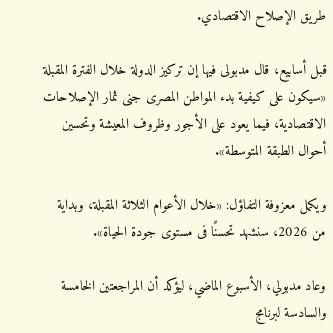طريق الإصلاح الاقتصادي.

قبل أسابيع، قال مدبولى فيها إن تركيز الدولة خلال الفترة المقبلة «سيكون على كيفية بدء المواطن المصرى جنى ثمار الإصلاحات الاقتصادية، فيما يعود على الأجور وظروف المعيشة وتحسين أحوال الطبقة المتوسطة».

ويكمل معزوفة التفاؤل: «خلال الأعوام الثلاثة المقبلة، وبداية من 2026، سنشهد تحسنًا فى مستوى جودة الحياة».

وعاد مدبولي، الأسبوع الماضي، ليؤكد أن المراجعتين الخامسة والسادسة لبرنامج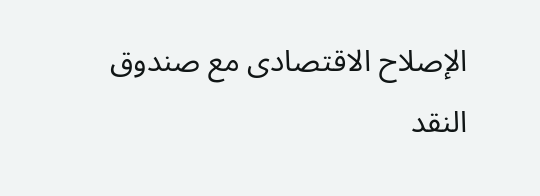الإصلاح الاقتصادى مع صندوق النقد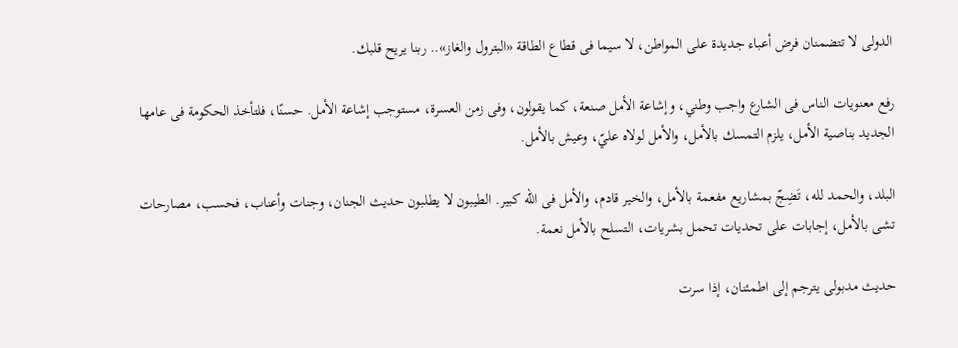الدولى لا تتضمنان فرض أعباء جديدة على المواطن، لا سيما فى قطاع الطاقة «البترول والغاز».. ربنا يريح قلبك.

رفع معنويات الناس فى الشارع واجب وطني، وإشاعة الأمل صنعة، كما يقولون، وفى زمن العسرة، مستوجب إشاعة الأمل. حسنًا، فلتأخذ الحكومة فى عامها الجديد بناصية الأمل، يلزم التمسك بالأمل، والأمل لولاه عليّ، وعيش بالأمل.

البلد، والحمد لله، تَضِجّ بمشاريع مفعمة بالأمل، والخير قادم، والأمل فى الله كبير. الطيبون لا يطلبون حديث الجنان، وجنات وأعناب، فحسب، مصارحات تشى بالأمل، إجابات على تحديات تحمل بشريات، التسلح بالأمل نعمة.

حديث مدبولى يترجم إلى اطمئنان، إذا سرت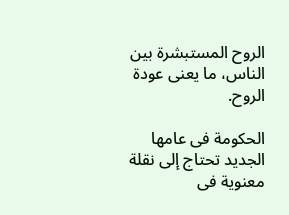الروح المستبشرة بين الناس، ما يعنى عودة الروح.

الحكومة فى عامها الجديد تحتاج إلى نقلة معنوية فى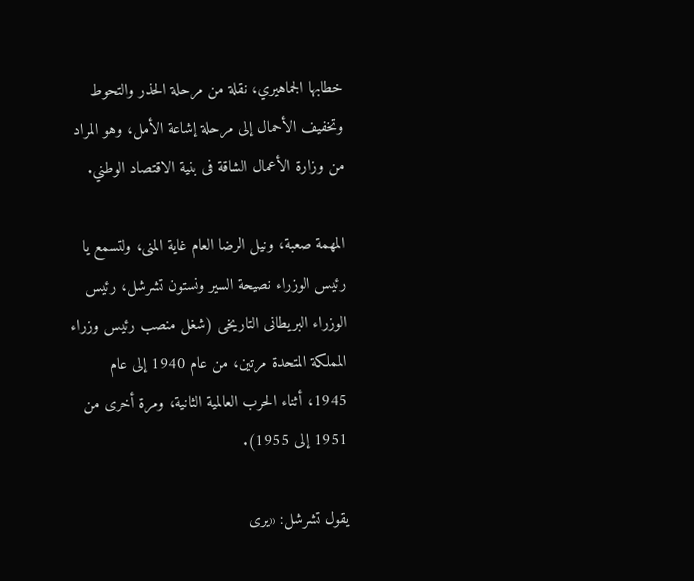خطابها الجماهيري، نقلة من مرحلة الحذر والتحوط وتخفيف الأحمال إلى مرحلة إشاعة الأمل، وهو المراد من وزارة الأعمال الشاقة فى بنية الاقتصاد الوطني.

المهمة صعبة، ونيل الرضا العام غاية المنى، ولتسمع يا رئيس الوزراء نصيحة السير ونستون تشرشل، رئيس الوزراء البريطانى التاريخى (شغل منصب رئيس وزراء المملكة المتحدة مرتين، من عام 1940 إلى عام 1945، أثناء الحرب العالمية الثانية، ومرة أخرى من 1951 إلى 1955).

يقول تشرشل: «يرى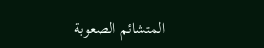المتشائم الصعوبة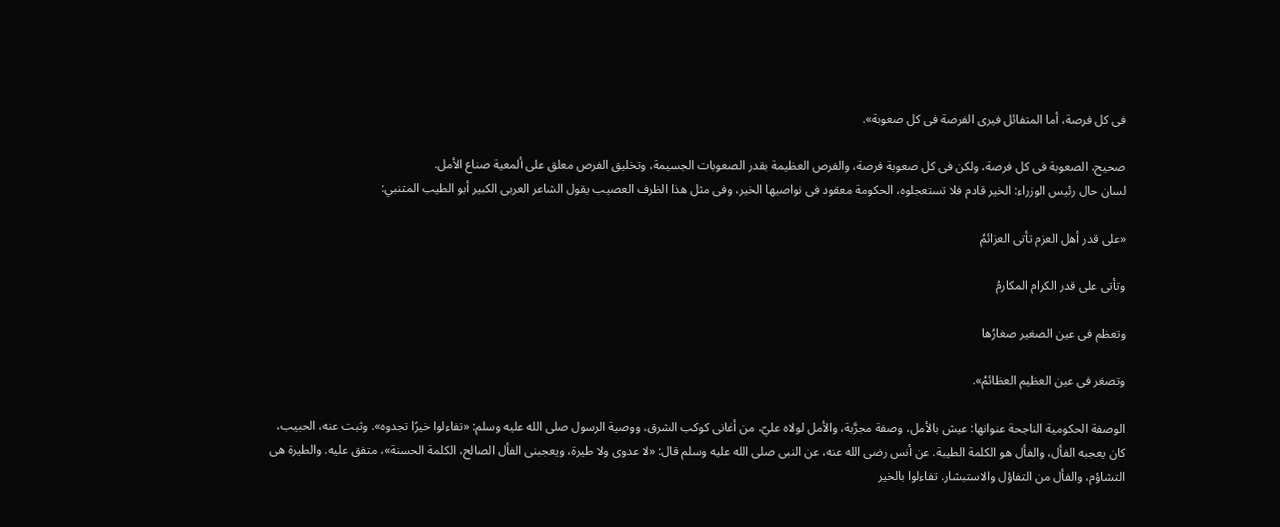فى كل فرصة، أما المتفائل فيرى الفرصة فى كل صعوبة».

صحيح، الصعوبة فى كل فرصة، ولكن فى كل صعوبة فرصة، والفرص العظيمة بقدر الصعوبات الجسيمة، وتخليق الفرص معلق على ألمعية صناع الأمل.
لسان حال رئيس الوزراء: الخير قادم فلا تستعجلوه، الحكومة معقود فى نواصيها الخير، وفى مثل هذا الظرف العصيب يقول الشاعر العربى الكبير أبو الطيب المتنبي:

«على قدر أهل العزم تأتى العزائمُ

وتأتى على قدر الكرام المكارمُ

وتعظم فى عين الصغير صغارُها

وتصغر فى عين العظيم العظائمُ».

الوصفة الحكومية الناجحة عنوانها: عيش بالأمل، وصفة مجرَّبة، والأمل لولاه عليّ، من أغانى كوكب الشرق، ووصية الرسول صلى الله عليه وسلم: «تفاءلوا خيرًا تجدوه». وثبت عنه، الحبيب، كان يعجبه الفأل، والفأل هو الكلمة الطيبة. عن أنس رضى الله عنه، عن النبى صلى الله عليه وسلم قال: «لا عدوى ولا طيرة، ويعجبنى الفأل الصالح، الكلمة الحسنة»، متفق عليه. والطيرة هى التشاؤم، والفأل من التفاؤل والاستبشار. تفاءلوا بالخير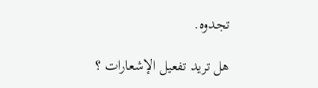تجدوه.

هل تريد تفعيل الإشعارات ؟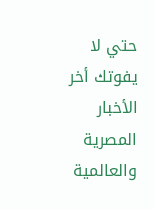حتي لا يفوتك أخر الأخبار المصرية والعالمية